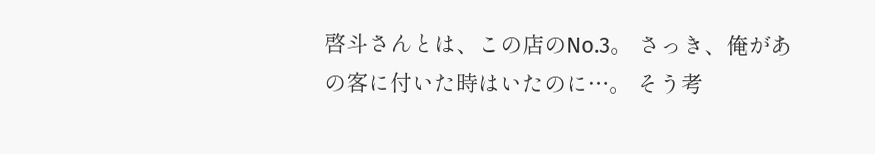啓斗さんとは、この店のNo.3。 さっき、俺があの客に付いた時はいたのに…。 そう考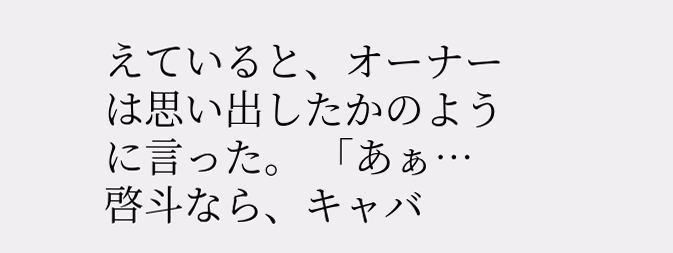えていると、オーナーは思い出したかのように言った。 「あぁ…啓斗なら、キャバ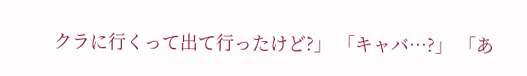クラに行くって出て行ったけど?」 「キャバ…?」 「あ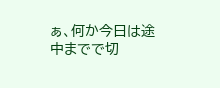ぁ、何か今日は途中までで切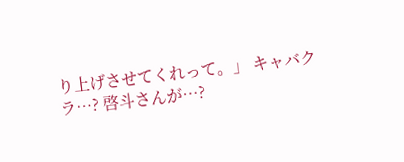り上げさせてくれって。」 キャバクラ…? 啓斗さんが…?